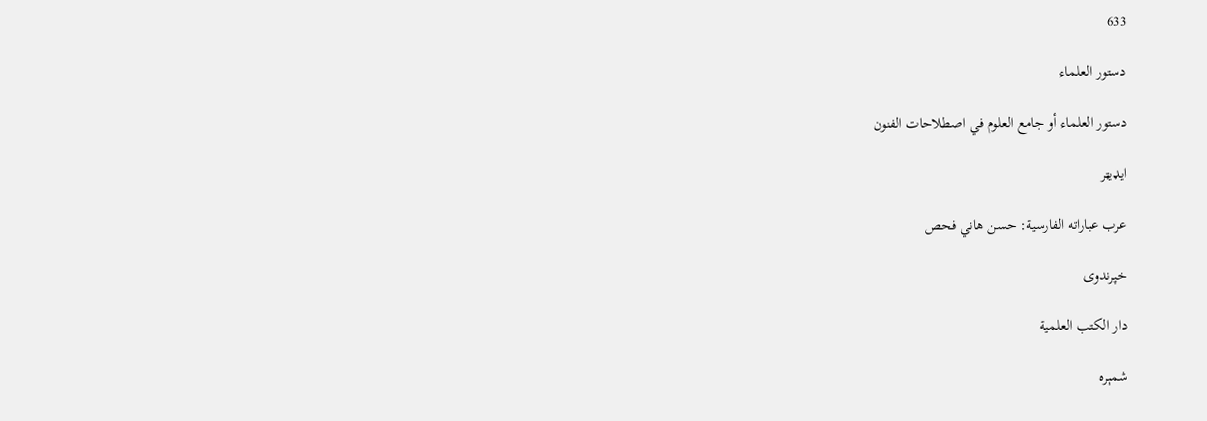633

دستور العلماء

دستور العلماء أو جامع العلوم في اصطلاحات الفنون

ایډیټر

عرب عباراته الفارسية: حسن هاني فحص

خپرندوی

دار الكتب العلمية

شمېره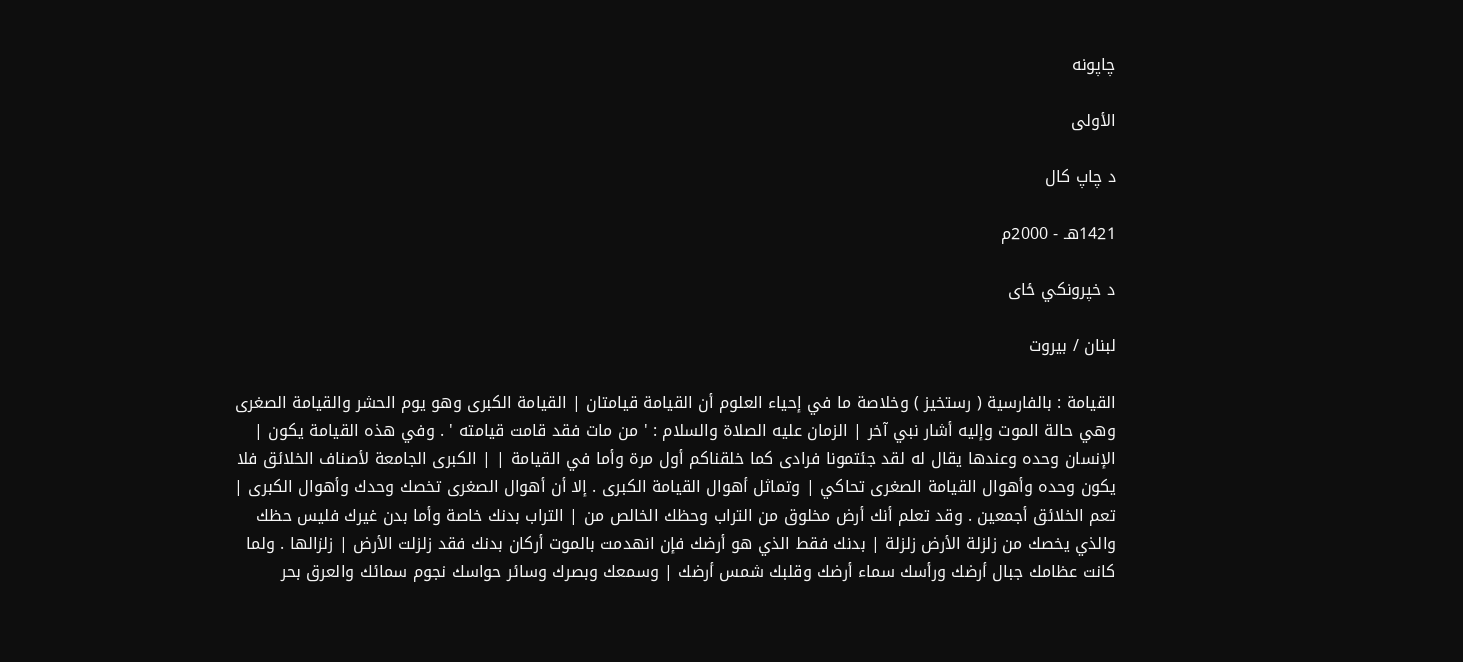چاپونه

الأولى

د چاپ کال

1421هـ - 2000م

د خپرونکي ځای

لبنان / بيروت

القيامة : بالفارسية ( رستخيز ) وخلاصة ما في إحياء العلوم أن القيامة قيامتان | القيامة الكبرى وهو يوم الحشر والقيامة الصغرى وهي حالة الموت وإليه أشار نبي آخر | الزمان عليه الصلاة والسلام : ' من مات فقد قامت قيامته ' . وفي هذه القيامة يكون | الإنسان وحده وعندها يقال له لقد جئتمونا فرادى كما خلقناكم أول مرة وأما في القيامة | | الكبرى الجامعة لأصناف الخلائق فلا يكون وحده وأهوال القيامة الصغرى تحاكي | وتماثل أهوال القيامة الكبرى . إلا أن أهوال الصغرى تخصك وحدك وأهوال الكبرى | تعم الخلائق أجمعين . وقد تعلم أنك أرض مخلوق من التراب وحظك الخالص من | التراب بدنك خاصة وأما بدن غيرك فليس حظك والذي يخصك من زلزلة الأرض زلزلة | بدنك فقط الذي هو أرضك فإن انهدمت بالموت أركان بدنك فقد زلزلت الأرض | زلزالها . ولما كانت عظامك جبال أرضك ورأسك سماء أرضك وقلبك شمس أرضك | وسمعك وبصرك وسائر حواسك نجوم سمائك والعرق بحر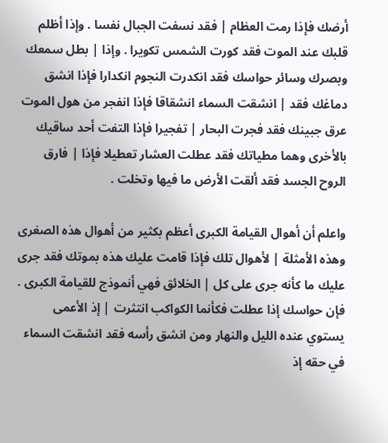أرضك فإذا رمت العظام | فقد نسفت الجبال نفسا . وإذا أظلم قلبك عند الموت فقد كورت الشمس تكويرا . وإذا | بطل سمعك وبصرك وسائر حواسك فقد انكدرت النجوم انكدارا فإذا انشق دماغك فقد | انشقت السماء انشقاقا فإذا انفجر من هول الموت عرق جبينك فقد فجرت البحار | تفجيرا فإذا التفت أحد ساقيك بالأخرى وهما مطياتك فقد عطلت العشار تعطيلا فإذا | فارق الروح الجسد فقد ألقت الأرض ما فيها وتخلت .

واعلم أن أهوال القيامة الكبرى أعظم بكثير من أهوال هذه الصغرى وهذه الأمثلة | لأهوال تلك فإذا قامت عليك هذه بموتك فقد جرى عليك ما كأنه جرى على كل | الخلائق فهي أنموذج للقيامة الكبرى . فإن حواسك إذا عطلت فكأنما الكواكب انتثرت | إذ الأعمى يستوي عنده الليل والنهار ومن انشق رأسه فقد انشقت السماء في حقه إذ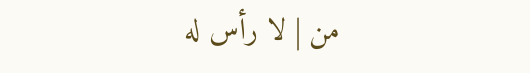من | لا رأس له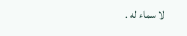لا سماء له .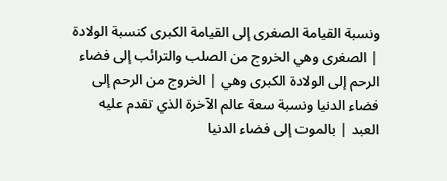ونسبة القيامة الصغرى إلى القيامة الكبرى كنسبة الولادة | الصغرى وهي الخروج من الصلب والترائب إلى فضاء الرحم إلى الولادة الكبرى وهي | الخروج من الرحم إلى فضاء الدنيا ونسبة سعة عالم الآخرة الذي تقدم عليه العبد | بالموت إلى فضاء الدنيا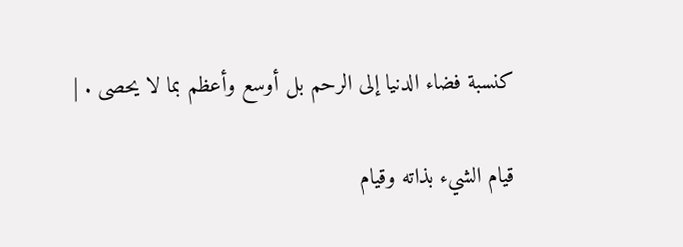كنسبة فضاء الدنيا إلى الرحم بل أوسع وأعظم بما لا يحصى . |

قيام الشيء بذاته وقيام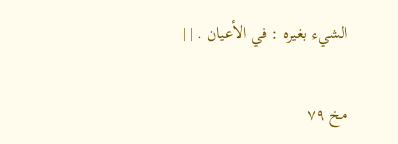الشيء بغيره : في الأعيان . | |

مخ ۷۹